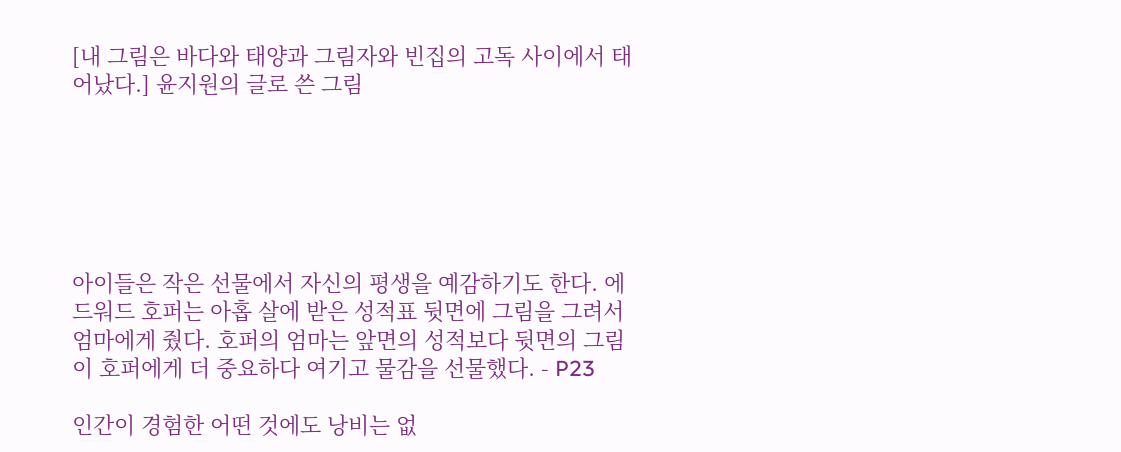[내 그림은 바다와 태양과 그림자와 빈집의 고독 사이에서 태어났다.] 윤지원의 글로 쓴 그림






아이들은 작은 선물에서 자신의 평생을 예감하기도 한다. 에드워드 호퍼는 아홉 살에 받은 성적표 뒷면에 그림을 그려서 엄마에게 줬다. 호퍼의 엄마는 앞면의 성적보다 뒷면의 그림이 호퍼에게 더 중요하다 여기고 물감을 선물했다. - P23

인간이 경험한 어떤 것에도 낭비는 없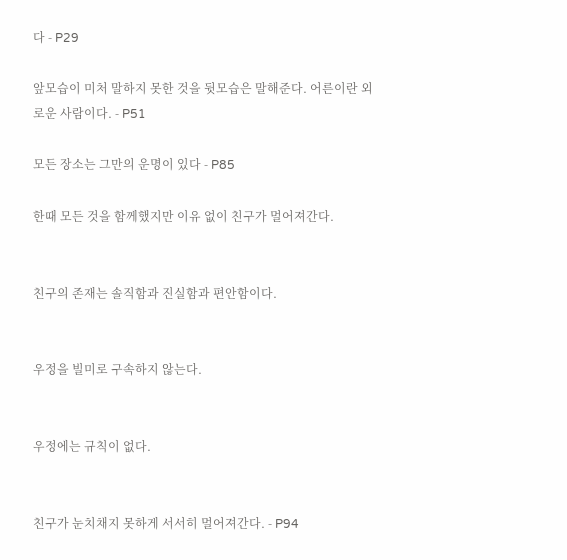다 - P29

앞모습이 미처 말하지 못한 것을 뒷모습은 말해준다. 어른이란 외로운 사람이다. - P51

모든 장소는 그만의 운명이 있다 - P85

한때 모든 것을 함께했지만 이유 없이 친구가 멀어져간다.


친구의 존재는 솔직함과 진실함과 편안함이다.


우정을 빌미로 구속하지 않는다.


우정에는 규칙이 없다.


친구가 눈치채지 못하게 서서히 멀어져간다. - P94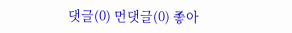댓글(0) 먼댓글(0) 좋아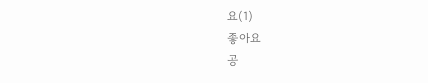요(1)
좋아요
공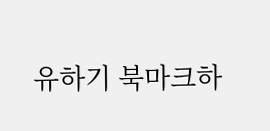유하기 북마크하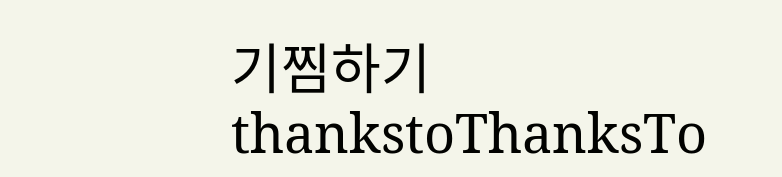기찜하기 thankstoThanksTo